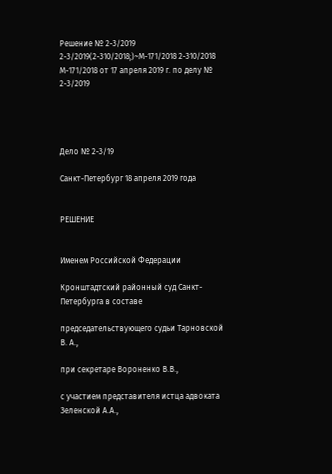Решение № 2-3/2019 2-3/2019(2-310/2018;)~М-171/2018 2-310/2018 М-171/2018 от 17 апреля 2019 г. по делу № 2-3/2019




Дело № 2-3/19

Санкт-Петербург 18 апреля 2019 года


РЕШЕНИЕ


Именем Российской Федерации

Кронштадтский районный суд Санкт-Петербурга в составе

председательствующего судьи Тарновской В. А.,

при секретаре Вороненко В.В.,

с участием представителя истца адвоката Зеленской А.А.,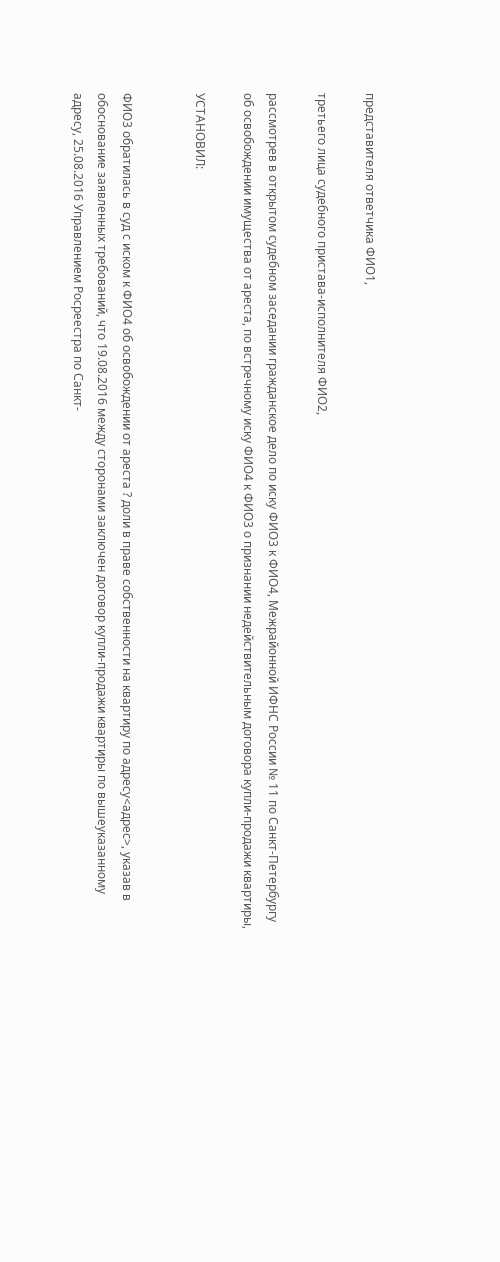представителя ответчика ФИО1,

третьего лица судебного пристава-исполнителя ФИО2,

рассмотрев в открытом судебном заседании гражданское дело по иску ФИО3 к ФИО4, Межрайонной ИФНС России № 11 по Санкт-Петербургу об освобождении имущества от ареста, по встречному иску ФИО4 к ФИО3 о признании недействительным договора купли-продажи квартиры,

УСТАНОВИЛ:


ФИО3 обратилась в суд с иском к ФИО4 об освобождении от ареста ? доли в праве собственности на квартиру по адресу<адрес>, указав в обоснование заявленных требований, что 19.08.2016 между сторонами заключен договор купли-продажи квартиры по вышеуказанному адресу, 25.08.2016 Управлением Росреестра по Санкт-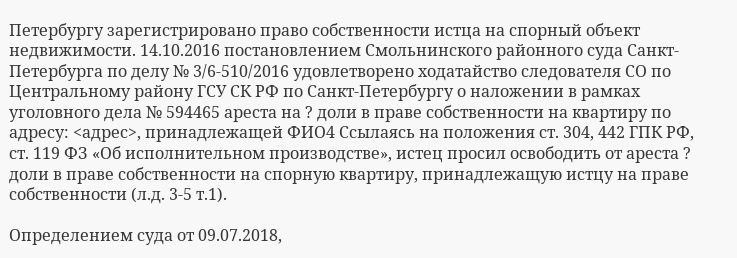Петербургу зарегистрировано право собственности истца на спорный объект недвижимости. 14.10.2016 постановлением Смольнинского районного суда Санкт-Петербурга по делу № 3/6-510/2016 удовлетворено ходатайство следователя СО по Центральному району ГСУ СК РФ по Санкт-Петербургу о наложении в рамках уголовного дела № 594465 ареста на ? доли в праве собственности на квартиру по адресу: <адрес>, принадлежащей ФИО4 Ссылаясь на положения ст. 304, 442 ГПК РФ, ст. 119 ФЗ «Об исполнительном производстве», истец просил освободить от ареста ? доли в праве собственности на спорную квартиру, принадлежащую истцу на праве собственности (л.д. 3-5 т.1).

Определением суда от 09.07.2018,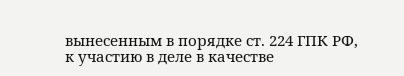вынесенным в порядке ст. 224 ГПК РФ, к участию в деле в качестве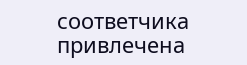соответчика привлечена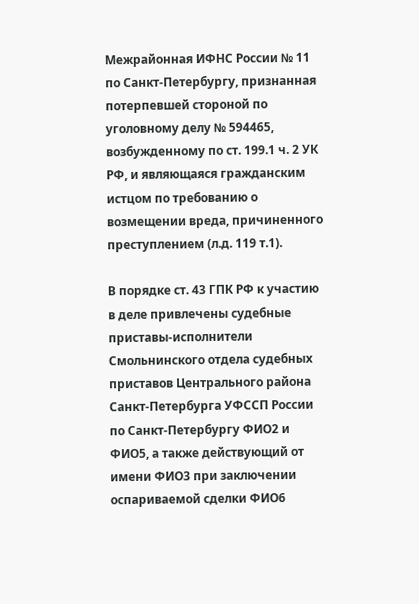Межрайонная ИФНС России № 11 по Санкт-Петербургу, признанная потерпевшей стороной по уголовному делу № 594465, возбужденному по ст. 199.1 ч. 2 УК РФ, и являющаяся гражданским истцом по требованию о возмещении вреда, причиненного преступлением (л.д. 119 т.1).

В порядке ст. 43 ГПК РФ к участию в деле привлечены судебные приставы-исполнители Смольнинского отдела судебных приставов Центрального района Санкт-Петербурга УФССП России по Санкт-Петербургу ФИО2 и ФИО5, а также действующий от имени ФИО3 при заключении оспариваемой сделки ФИО6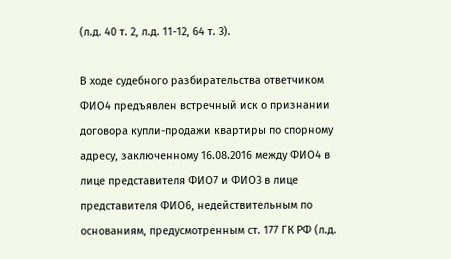(л.д. 40 т. 2, л.д. 11-12, 64 т. 3).

В ходе судебного разбирательства ответчиком ФИО4 предъявлен встречный иск о признании договора купли-продажи квартиры по спорному адресу, заключенному 16.08.2016 между ФИО4 в лице представителя ФИО7 и ФИО3 в лице представителя ФИО6, недействительным по основаниям, предусмотренным ст. 177 ГК РФ (л.д.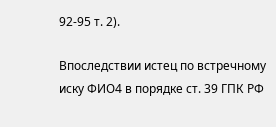92-95 т. 2).

Впоследствии истец по встречному иску ФИО4 в порядке ст. 39 ГПК РФ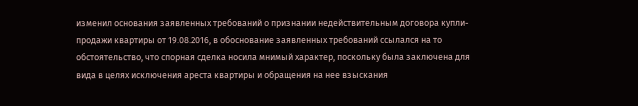изменил основания заявленных требований о признании недействительным договора купли-продажи квартиры от 19.08.2016, в обоснование заявленных требований ссылался на то обстоятельство, что спорная сделка носила мнимый характер, поскольку была заключена для вида в целях исключения ареста квартиры и обращения на нее взыскания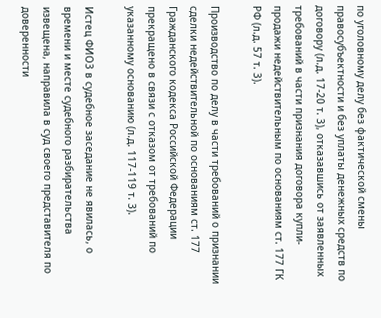по уголовному делу без фактической смены правосубъектности и без уплаты денежных средств по договору (л.д. 17-20 т. 3), отказавшись от заявленных требований в части признания договора купли-продажи недействительным по основаниям ст. 177 ГК РФ (л.д. 57 т. 3).

Производство по делу в части требований о признании сделки недействительной по основаниям ст. 177 Гражданского кодекса Российской Федерации прекращено в связи с отказом от требований по указанному основанию (л.д. 117-119 т. 3).

Истец ФИО3 в судебное заседание не явилась, о времени и месте судебного разбирательства извещена, направила в суд своего представителя по доверенности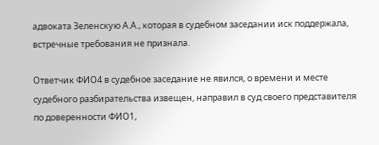адвоката Зеленскую А.А., которая в судебном заседании иск поддержала, встречные требования не признала.

Ответчик ФИО4 в судебное заседание не явился, о времени и месте судебного разбирательства извещен, направил в суд своего представителя по доверенности ФИО1,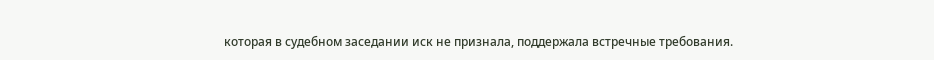которая в судебном заседании иск не признала, поддержала встречные требования.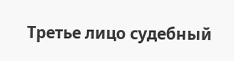Третье лицо судебный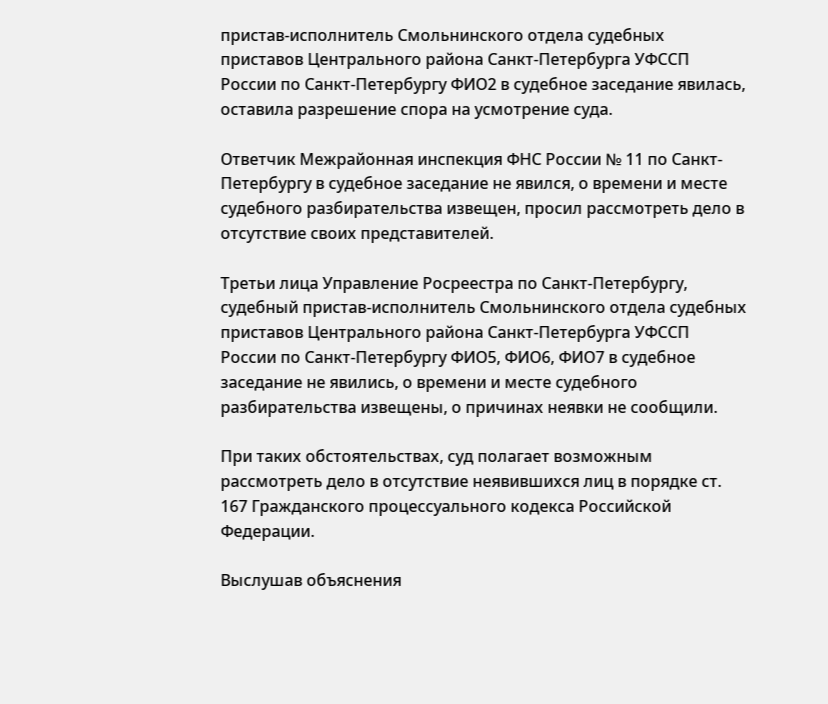пристав-исполнитель Смольнинского отдела судебных приставов Центрального района Санкт-Петербурга УФССП России по Санкт-Петербургу ФИО2 в судебное заседание явилась, оставила разрешение спора на усмотрение суда.

Ответчик Межрайонная инспекция ФНС России № 11 по Санкт-Петербургу в судебное заседание не явился, о времени и месте судебного разбирательства извещен, просил рассмотреть дело в отсутствие своих представителей.

Третьи лица Управление Росреестра по Санкт-Петербургу, судебный пристав-исполнитель Смольнинского отдела судебных приставов Центрального района Санкт-Петербурга УФССП России по Санкт-Петербургу ФИО5, ФИО6, ФИО7 в судебное заседание не явились, о времени и месте судебного разбирательства извещены, о причинах неявки не сообщили.

При таких обстоятельствах, суд полагает возможным рассмотреть дело в отсутствие неявившихся лиц в порядке ст. 167 Гражданского процессуального кодекса Российской Федерации.

Выслушав объяснения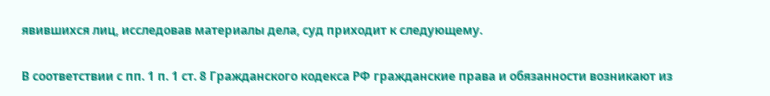явившихся лиц, исследовав материалы дела, суд приходит к следующему.

В соответствии с пп. 1 п. 1 ст. 8 Гражданского кодекса РФ гражданские права и обязанности возникают из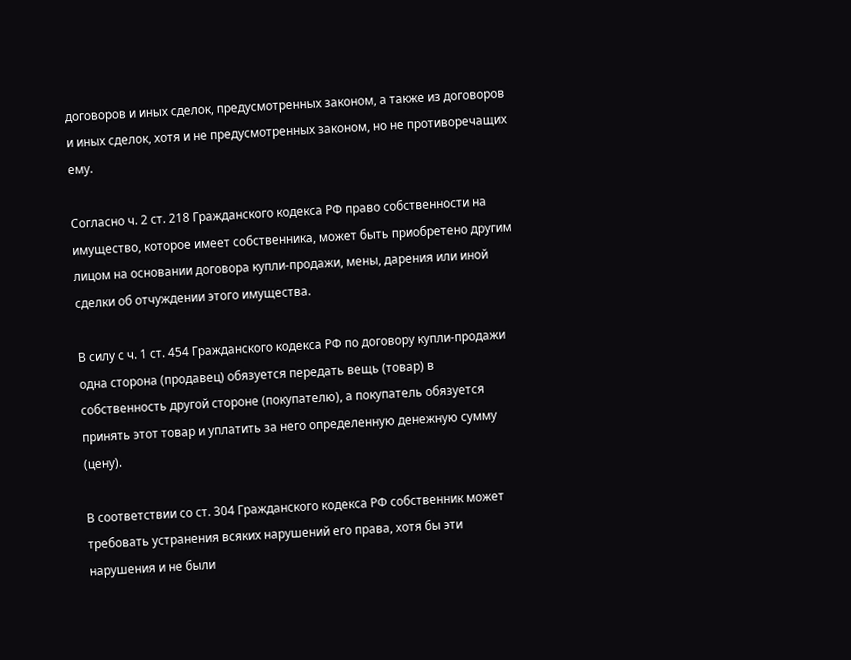договоров и иных сделок, предусмотренных законом, а также из договоров и иных сделок, хотя и не предусмотренных законом, но не противоречащих ему.

Согласно ч. 2 ст. 218 Гражданского кодекса РФ право собственности на имущество, которое имеет собственника, может быть приобретено другим лицом на основании договора купли-продажи, мены, дарения или иной сделки об отчуждении этого имущества.

В силу с ч. 1 ст. 454 Гражданского кодекса РФ по договору купли-продажи одна сторона (продавец) обязуется передать вещь (товар) в собственность другой стороне (покупателю), а покупатель обязуется принять этот товар и уплатить за него определенную денежную сумму (цену).

В соответствии со ст. 304 Гражданского кодекса РФ собственник может требовать устранения всяких нарушений его права, хотя бы эти нарушения и не были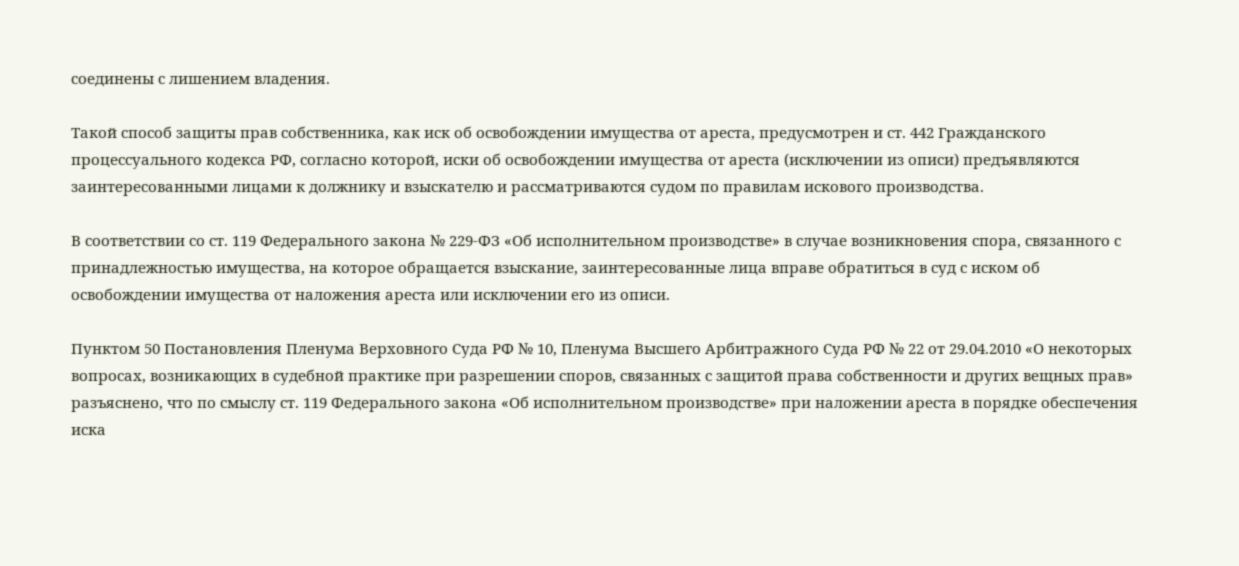соединены с лишением владения.

Такой способ защиты прав собственника, как иск об освобождении имущества от ареста, предусмотрен и ст. 442 Гражданского процессуального кодекса РФ, согласно которой, иски об освобождении имущества от ареста (исключении из описи) предъявляются заинтересованными лицами к должнику и взыскателю и рассматриваются судом по правилам искового производства.

В соответствии со ст. 119 Федерального закона № 229-ФЗ «Об исполнительном производстве» в случае возникновения спора, связанного с принадлежностью имущества, на которое обращается взыскание, заинтересованные лица вправе обратиться в суд с иском об освобождении имущества от наложения ареста или исключении его из описи.

Пунктом 50 Постановления Пленума Верховного Суда РФ № 10, Пленума Высшего Арбитражного Суда РФ № 22 от 29.04.2010 «О некоторых вопросах, возникающих в судебной практике при разрешении споров, связанных с защитой права собственности и других вещных прав» разъяснено, что по смыслу ст. 119 Федерального закона «Об исполнительном производстве» при наложении ареста в порядке обеспечения иска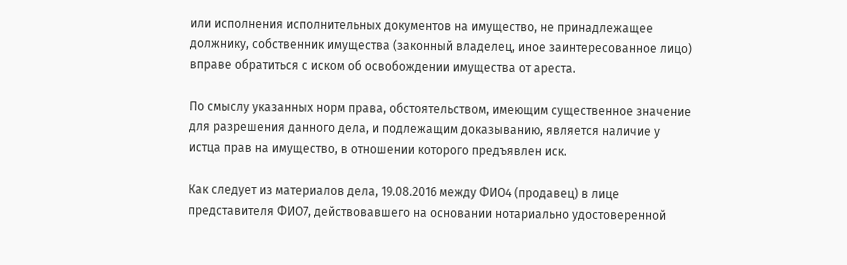или исполнения исполнительных документов на имущество, не принадлежащее должнику, собственник имущества (законный владелец, иное заинтересованное лицо) вправе обратиться с иском об освобождении имущества от ареста.

По смыслу указанных норм права, обстоятельством, имеющим существенное значение для разрешения данного дела, и подлежащим доказыванию, является наличие у истца прав на имущество, в отношении которого предъявлен иск.

Как следует из материалов дела, 19.08.2016 между ФИО4 (продавец) в лице представителя ФИО7, действовавшего на основании нотариально удостоверенной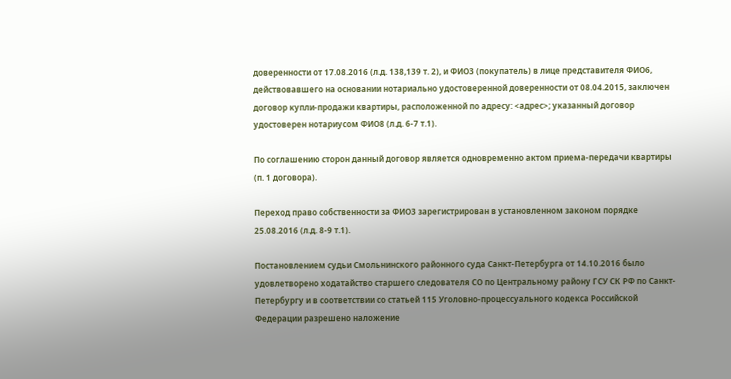доверенности от 17.08.2016 (л.д. 138,139 т. 2), и ФИО3 (покупатель) в лице представителя ФИО6, действовавшего на основании нотариально удостоверенной доверенности от 08.04.2015, заключен договор купли-продажи квартиры, расположенной по адресу: <адрес>; указанный договор удостоверен нотариусом ФИО8 (л.д. 6-7 т.1).

По соглашению сторон данный договор является одновременно актом приема-передачи квартиры (п. 1 договора).

Переход право собственности за ФИО3 зарегистрирован в установленном законом порядке 25.08.2016 (л.д. 8-9 т.1).

Постановлением судьи Смольнинского районного суда Санкт-Петербурга от 14.10.2016 было удовлетворено ходатайство старшего следователя СО по Центральному району ГСУ СК РФ по Санкт-Петербургу и в соответствии со статьей 115 Уголовно-процессуального кодекса Российской Федерации разрешено наложение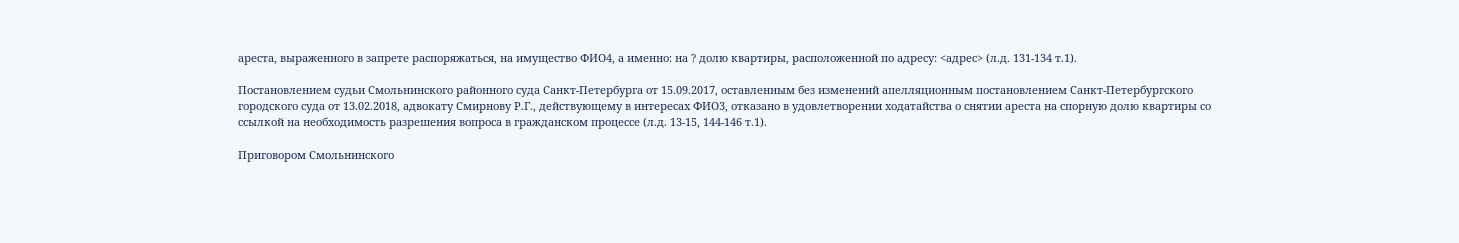ареста, выраженного в запрете распоряжаться, на имущество ФИО4, а именно: на ? долю квартиры, расположенной по адресу: <адрес> (л.д. 131-134 т.1).

Постановлением судьи Смольнинского районного суда Санкт-Петербурга от 15.09.2017, оставленным без изменений апелляционным постановлением Санкт-Петербургского городского суда от 13.02.2018, адвокату Смирнову Р.Г., действующему в интересах ФИО3, отказано в удовлетворении ходатайства о снятии ареста на спорную долю квартиры со ссылкой на необходимость разрешения вопроса в гражданском процессе (л.д. 13-15, 144-146 т.1).

Приговором Смольнинского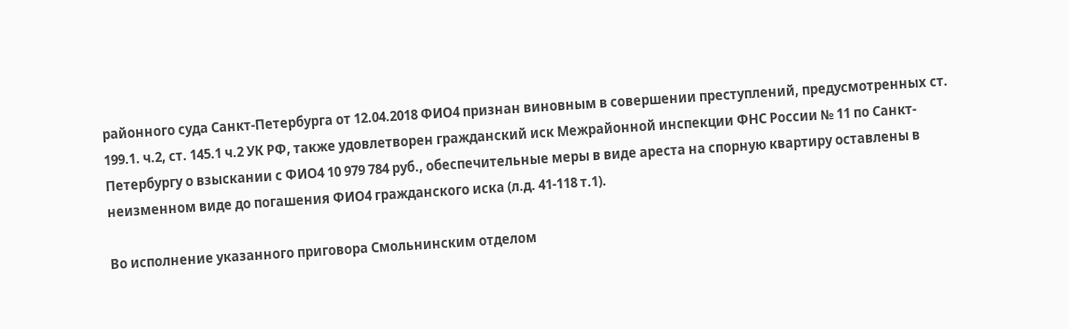районного суда Санкт-Петербурга от 12.04.2018 ФИО4 признан виновным в совершении преступлений, предусмотренных ст. 199.1. ч.2, ст. 145.1 ч.2 УК РФ, также удовлетворен гражданский иск Межрайонной инспекции ФНС России № 11 по Санкт-Петербургу о взыскании с ФИО4 10 979 784 руб., обеспечительные меры в виде ареста на спорную квартиру оставлены в неизменном виде до погашения ФИО4 гражданского иска (л.д. 41-118 т.1).

Во исполнение указанного приговора Смольнинским отделом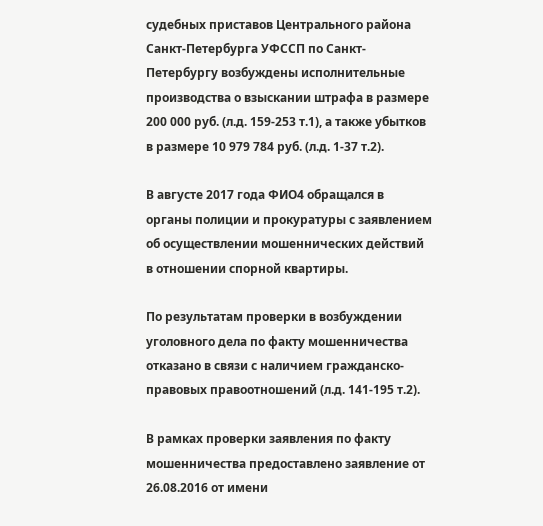судебных приставов Центрального района Санкт-Петербурга УФССП по Санкт-Петербургу возбуждены исполнительные производства о взыскании штрафа в размере 200 000 руб. (л.д. 159-253 т.1), а также убытков в размере 10 979 784 руб. (л.д. 1-37 т.2).

В августе 2017 года ФИО4 обращался в органы полиции и прокуратуры с заявлением об осуществлении мошеннических действий в отношении спорной квартиры.

По результатам проверки в возбуждении уголовного дела по факту мошенничества отказано в связи с наличием гражданско-правовых правоотношений (л.д. 141-195 т.2).

В рамках проверки заявления по факту мошенничества предоставлено заявление от 26.08.2016 от имени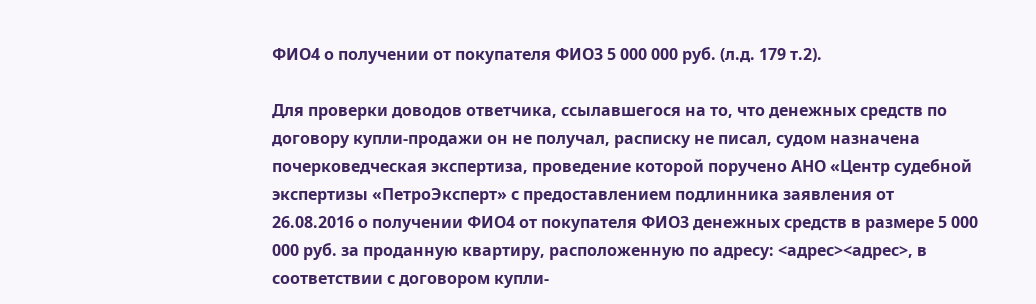ФИО4 о получении от покупателя ФИО3 5 000 000 руб. (л.д. 179 т.2).

Для проверки доводов ответчика, ссылавшегося на то, что денежных средств по договору купли-продажи он не получал, расписку не писал, судом назначена почерковедческая экспертиза, проведение которой поручено АНО «Центр судебной экспертизы «ПетроЭксперт» с предоставлением подлинника заявления от 26.08.2016 о получении ФИО4 от покупателя ФИО3 денежных средств в размере 5 000 000 руб. за проданную квартиру, расположенную по адресу: <адрес><адрес>, в соответствии с договором купли-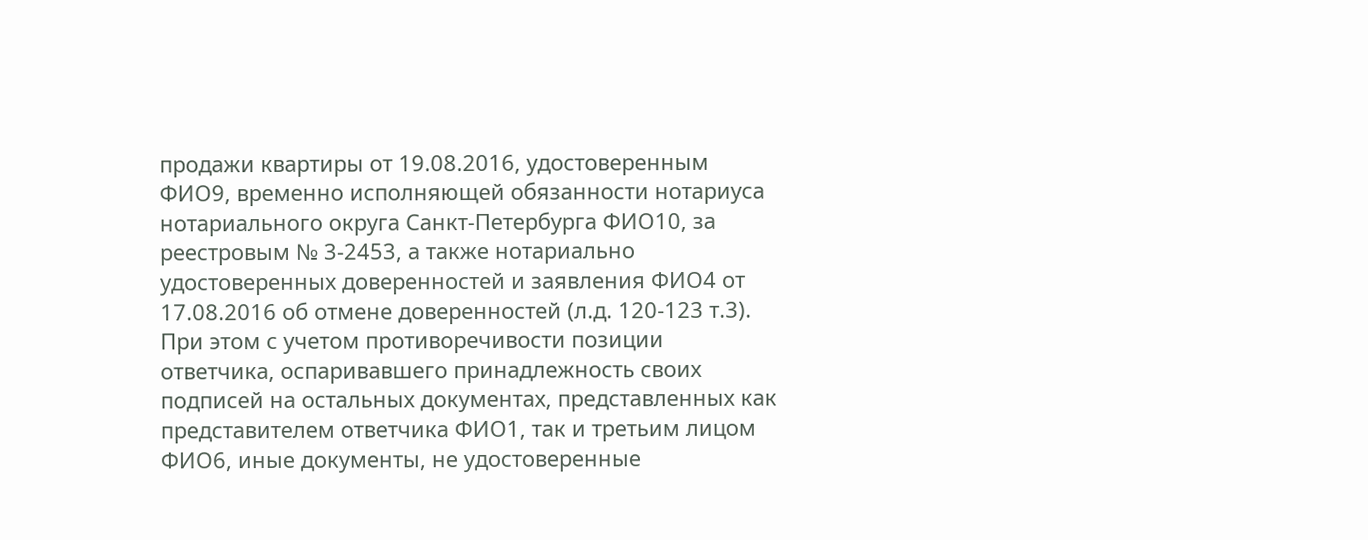продажи квартиры от 19.08.2016, удостоверенным ФИО9, временно исполняющей обязанности нотариуса нотариального округа Санкт-Петербурга ФИО10, за реестровым № 3-2453, а также нотариально удостоверенных доверенностей и заявления ФИО4 от 17.08.2016 об отмене доверенностей (л.д. 120-123 т.3). При этом с учетом противоречивости позиции ответчика, оспаривавшего принадлежность своих подписей на остальных документах, представленных как представителем ответчика ФИО1, так и третьим лицом ФИО6, иные документы, не удостоверенные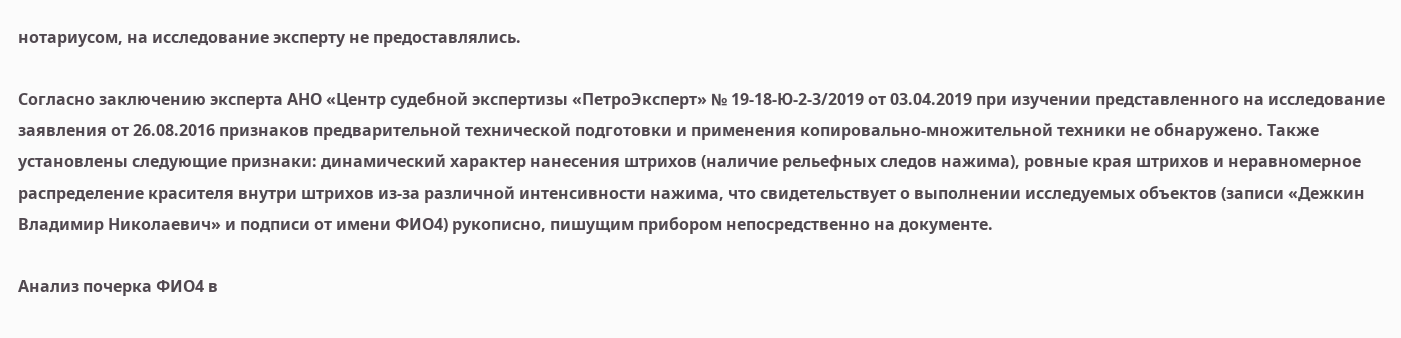нотариусом, на исследование эксперту не предоставлялись.

Согласно заключению эксперта АНО «Центр судебной экспертизы «ПетроЭксперт» № 19-18-Ю-2-3/2019 от 03.04.2019 при изучении представленного на исследование заявления от 26.08.2016 признаков предварительной технической подготовки и применения копировально-множительной техники не обнаружено. Также установлены следующие признаки: динамический характер нанесения штрихов (наличие рельефных следов нажима), ровные края штрихов и неравномерное распределение красителя внутри штрихов из-за различной интенсивности нажима, что свидетельствует о выполнении исследуемых объектов (записи «Дежкин Владимир Николаевич» и подписи от имени ФИО4) рукописно, пишущим прибором непосредственно на документе.

Анализ почерка ФИО4 в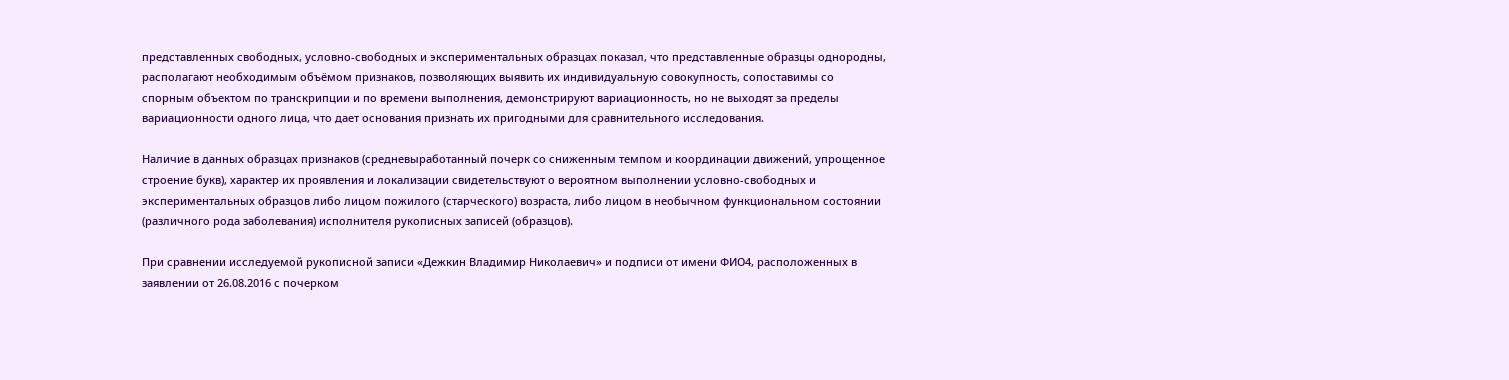представленных свободных, условно-свободных и экспериментальных образцах показал, что представленные образцы однородны, располагают необходимым объёмом признаков, позволяющих выявить их индивидуальную совокупность, сопоставимы со спорным объектом по транскрипции и по времени выполнения, демонстрируют вариационность, но не выходят за пределы вариационности одного лица, что дает основания признать их пригодными для сравнительного исследования.

Наличие в данных образцах признаков (средневыработанный почерк со сниженным темпом и координации движений, упрощенное строение букв), характер их проявления и локализации свидетельствуют о вероятном выполнении условно-свободных и экспериментальных образцов либо лицом пожилого (старческого) возраста, либо лицом в необычном функциональном состоянии (различного рода заболевания) исполнителя рукописных записей (образцов).

При сравнении исследуемой рукописной записи «Дежкин Владимир Николаевич» и подписи от имени ФИО4, расположенных в заявлении от 26.08.2016 с почерком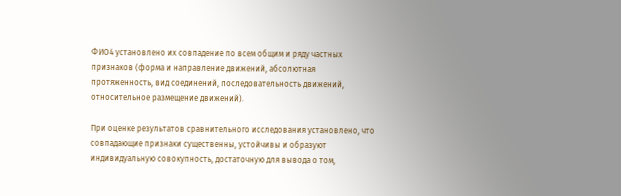ФИО4 установлено их совпадение по всем общим и ряду частных признаков (форма и направление движений, абсолютная протяженность, вид соединений, последовательность движений, относительное размещение движений).

При оценке результатов сравнительного исследования установлено, что совпадающие признаки существенны, устойчивы и образуют индивидуальную совокупность, достаточную для вывода о том,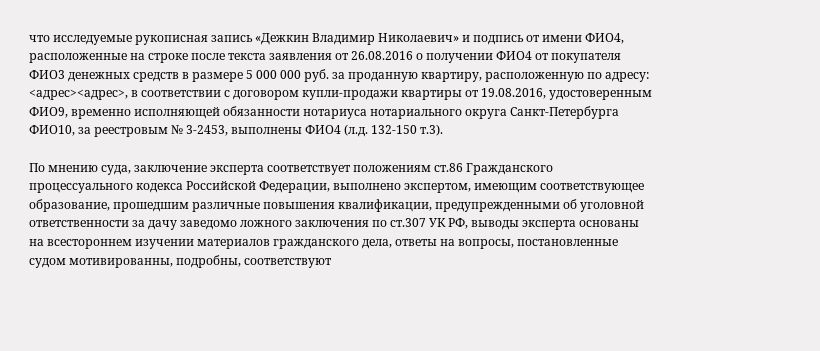что исследуемые рукописная запись «Дежкин Владимир Николаевич» и подпись от имени ФИО4, расположенные на строке после текста заявления от 26.08.2016 о получении ФИО4 от покупателя ФИО3 денежных средств в размере 5 000 000 руб. за проданную квартиру, расположенную по адресу: <адрес><адрес>, в соответствии с договором купли-продажи квартиры от 19.08.2016, удостоверенным ФИО9, временно исполняющей обязанности нотариуса нотариального округа Санкт-Петербурга ФИО10, за реестровым № 3-2453, выполнены ФИО4 (л.д. 132-150 т.3).

По мнению суда, заключение эксперта соответствует положениям ст.86 Гражданского процессуального кодекса Российской Федерации, выполнено экспертом, имеющим соответствующее образование, прошедшим различные повышения квалификации, предупрежденными об уголовной ответственности за дачу заведомо ложного заключения по ст.307 УК РФ, выводы эксперта основаны на всестороннем изучении материалов гражданского дела, ответы на вопросы, постановленные судом мотивированны, подробны, соответствуют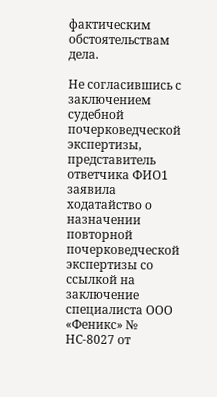фактическим обстоятельствам дела.

Не согласившись с заключением судебной почерковедческой экспертизы, представитель ответчика ФИО1 заявила ходатайство о назначении повторной почерковедческой экспертизы со ссылкой на заключение специалиста ООО «Феникс» № НС-8027 от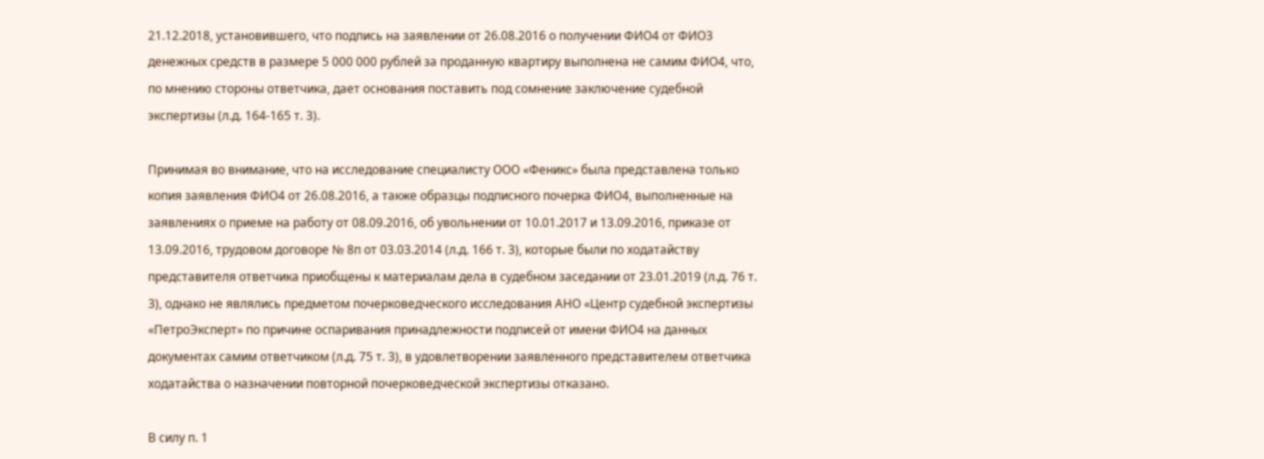21.12.2018, установившего, что подпись на заявлении от 26.08.2016 о получении ФИО4 от ФИО3 денежных средств в размере 5 000 000 рублей за проданную квартиру выполнена не самим ФИО4, что, по мнению стороны ответчика, дает основания поставить под сомнение заключение судебной экспертизы (л.д. 164-165 т. 3).

Принимая во внимание, что на исследование специалисту ООО «Феникс» была представлена только копия заявления ФИО4 от 26.08.2016, а также образцы подписного почерка ФИО4, выполненные на заявлениях о приеме на работу от 08.09.2016, об увольнении от 10.01.2017 и 13.09.2016, приказе от 13.09.2016, трудовом договоре № 8п от 03.03.2014 (л.д. 166 т. 3), которые были по ходатайству представителя ответчика приобщены к материалам дела в судебном заседании от 23.01.2019 (л.д. 76 т. 3), однако не являлись предметом почерковедческого исследования АНО «Центр судебной экспертизы «ПетроЭксперт» по причине оспаривания принадлежности подписей от имени ФИО4 на данных документах самим ответчиком (л.д. 75 т. 3), в удовлетворении заявленного представителем ответчика ходатайства о назначении повторной почерковедческой экспертизы отказано.

В силу п. 1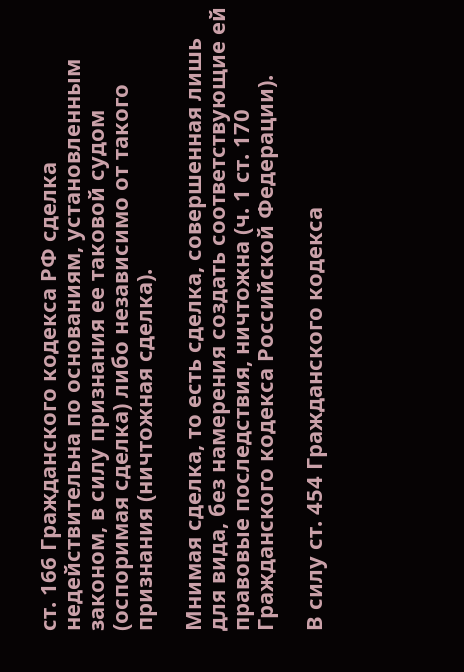ст. 166 Гражданского кодекса РФ сделка недействительна по основаниям, установленным законом, в силу признания ее таковой судом (оспоримая сделка) либо независимо от такого признания (ничтожная сделка).

Мнимая сделка, то есть сделка, совершенная лишь для вида, без намерения создать соответствующие ей правовые последствия, ничтожна (ч. 1 ст. 170 Гражданского кодекса Российской Федерации).

В силу ст. 454 Гражданского кодекса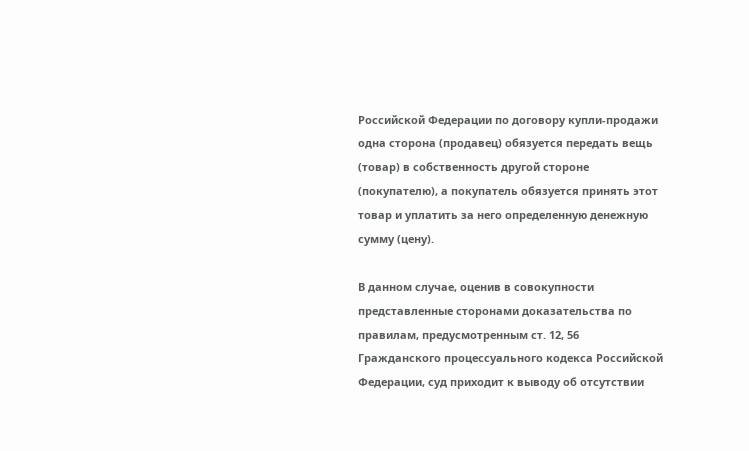Российской Федерации по договору купли-продажи одна сторона (продавец) обязуется передать вещь (товар) в собственность другой стороне (покупателю), а покупатель обязуется принять этот товар и уплатить за него определенную денежную сумму (цену).

В данном случае, оценив в совокупности представленные сторонами доказательства по правилам, предусмотренным ст. 12, 56 Гражданского процессуального кодекса Российской Федерации, суд приходит к выводу об отсутствии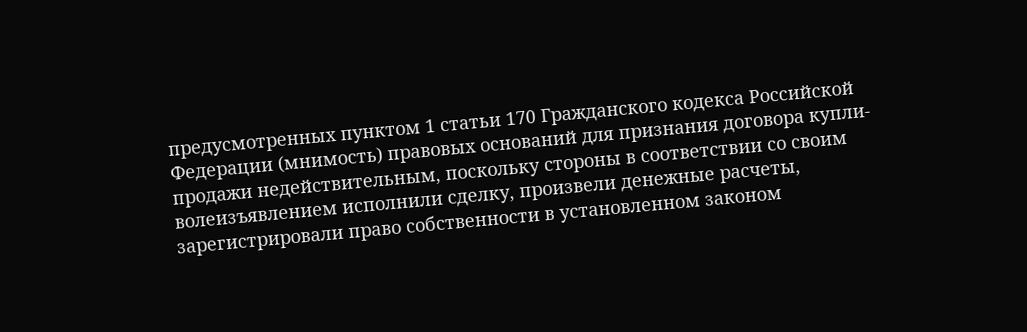предусмотренных пунктом 1 статьи 170 Гражданского кодекса Российской Федерации (мнимость) правовых оснований для признания договора купли-продажи недействительным, поскольку стороны в соответствии со своим волеизъявлением исполнили сделку, произвели денежные расчеты, зарегистрировали право собственности в установленном законом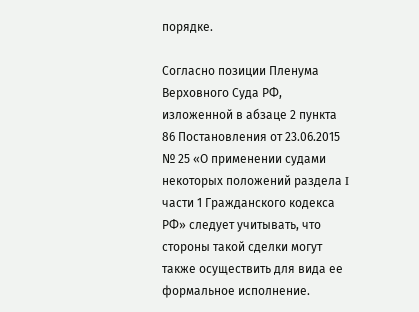порядке.

Согласно позиции Пленума Верховного Суда РФ, изложенной в абзаце 2 пункта 86 Постановления от 23.06.2015 № 25 «О применении судами некоторых положений раздела I части 1 Гражданского кодекса РФ» следует учитывать, что стороны такой сделки могут также осуществить для вида ее формальное исполнение.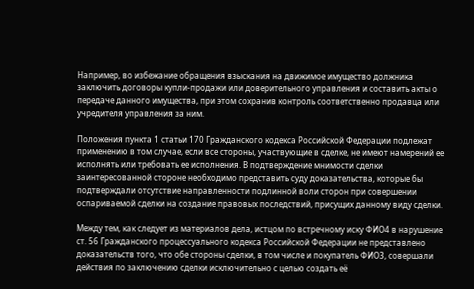Например, во избежание обращения взыскания на движимое имущество должника заключить договоры купли-продажи или доверительного управления и составить акты о передаче данного имущества, при этом сохранив контроль соответственно продавца или учредителя управления за ним.

Положения пункта 1 статьи 170 Гражданского кодекса Российской Федерации подлежат применению в том случае, если все стороны, участвующие в сделке, не имеют намерений ее исполнять или требовать ее исполнения. В подтверждение мнимости сделки заинтересованной стороне необходимо представить суду доказательства, которые бы подтверждали отсутствие направленности подлинной воли сторон при совершении оспариваемой сделки на создание правовых последствий, присущих данному виду сделки.

Между тем, как следует из материалов дела, истцом по встречному иску ФИО4 в нарушение ст. 56 Гражданского процессуального кодекса Российской Федерации не представлено доказательств того, что обе стороны сделки, в том числе и покупатель ФИО3, совершали действия по заключению сделки исключительно с целью создать её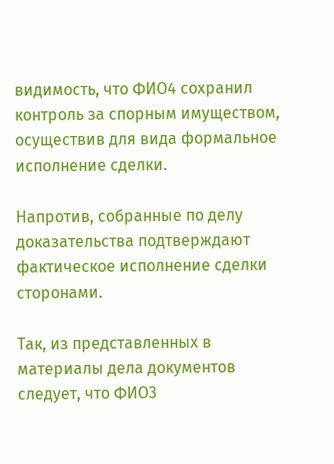видимость, что ФИО4 сохранил контроль за спорным имуществом, осуществив для вида формальное исполнение сделки.

Напротив, собранные по делу доказательства подтверждают фактическое исполнение сделки сторонами.

Так, из представленных в материалы дела документов следует, что ФИО3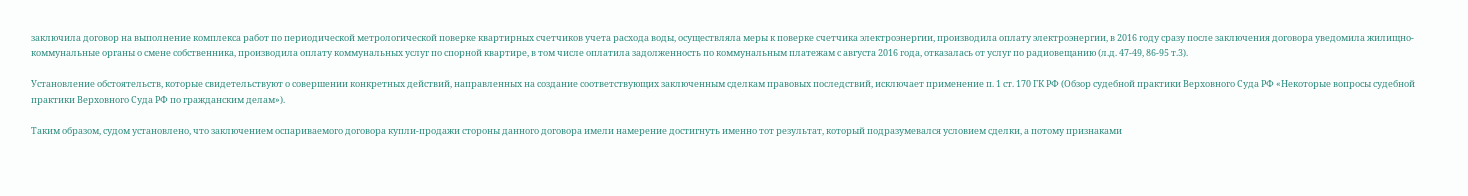заключила договор на выполнение комплекса работ по периодической метрологической поверке квартирных счетчиков учета расхода воды, осуществляла меры к поверке счетчика электроэнергии, производила оплату электроэнергии, в 2016 году сразу после заключения договора уведомила жилищно-коммунальные органы о смене собственника, производила оплату коммунальных услуг по спорной квартире, в том числе оплатила задолженность по коммунальным платежам с августа 2016 года, отказалась от услуг по радиовещанию (л.д. 47-49, 86-95 т.3).

Установление обстоятельств, которые свидетельствуют о совершении конкретных действий, направленных на создание соответствующих заключенным сделкам правовых последствий, исключает применение п. 1 ст. 170 ГК РФ (Обзор судебной практики Верховного Суда РФ «Некоторые вопросы судебной практики Верховного Суда РФ по гражданским делам»).

Таким образом, судом установлено, что заключением оспариваемого договора купли-продажи стороны данного договора имели намерение достигнуть именно тот результат, который подразумевался условием сделки, а потому признаками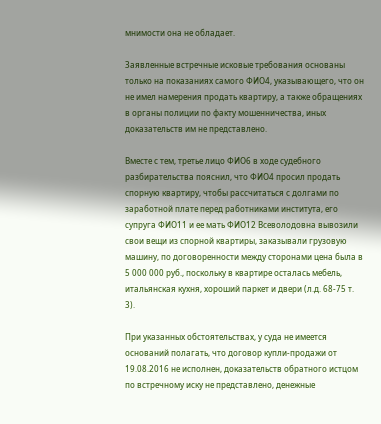мнимости она не обладает.

Заявленные встречные исковые требования основаны только на показаниях самого ФИО4, указывающего, что он не имел намерения продать квартиру, а также обращениях в органы полиции по факту мошенничества, иных доказательств им не представлено.

Вместе с тем, третье лицо ФИО6 в ходе судебного разбирательства пояснил, что ФИО4 просил продать спорную квартиру, чтобы рассчитаться с долгами по заработной плате перед работниками института, его супруга ФИО11 и ее мать ФИО12 Всеволодовна вывозили свои вещи из спорной квартиры, заказывали грузовую машину, по договоренности между сторонами цена была в 5 000 000 руб., поскольку в квартире осталась мебель, итальянская кухня, хороший паркет и двери (л.д. 68-75 т. 3).

При указанных обстоятельствах, у суда не имеется оснований полагать, что договор купли-продажи от 19.08.2016 не исполнен, доказательств обратного истцом по встречному иску не представлено, денежные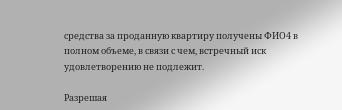средства за проданную квартиру получены ФИО4 в полном объеме, в связи с чем, встречный иск удовлетворению не подлежит.

Разрешая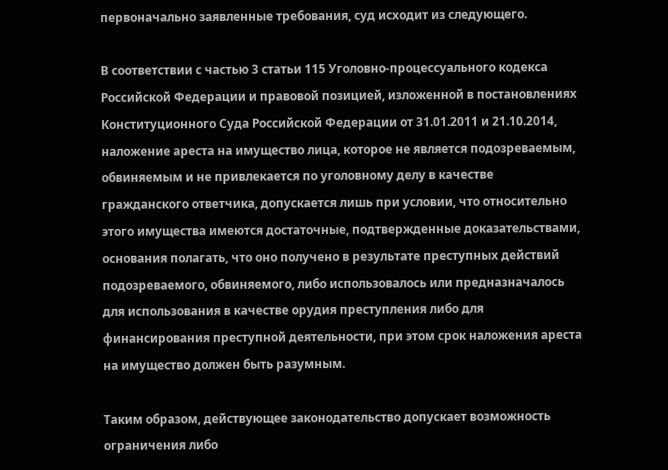первоначально заявленные требования, суд исходит из следующего.

В соответствии с частью 3 статьи 115 Уголовно-процессуального кодекса Российской Федерации и правовой позицией, изложенной в постановлениях Конституционного Суда Российской Федерации от 31.01.2011 и 21.10.2014, наложение ареста на имущество лица, которое не является подозреваемым, обвиняемым и не привлекается по уголовному делу в качестве гражданского ответчика, допускается лишь при условии, что относительно этого имущества имеются достаточные, подтвержденные доказательствами, основания полагать, что оно получено в результате преступных действий подозреваемого, обвиняемого, либо использовалось или предназначалось для использования в качестве орудия преступления либо для финансирования преступной деятельности, при этом срок наложения ареста на имущество должен быть разумным.

Таким образом, действующее законодательство допускает возможность ограничения либо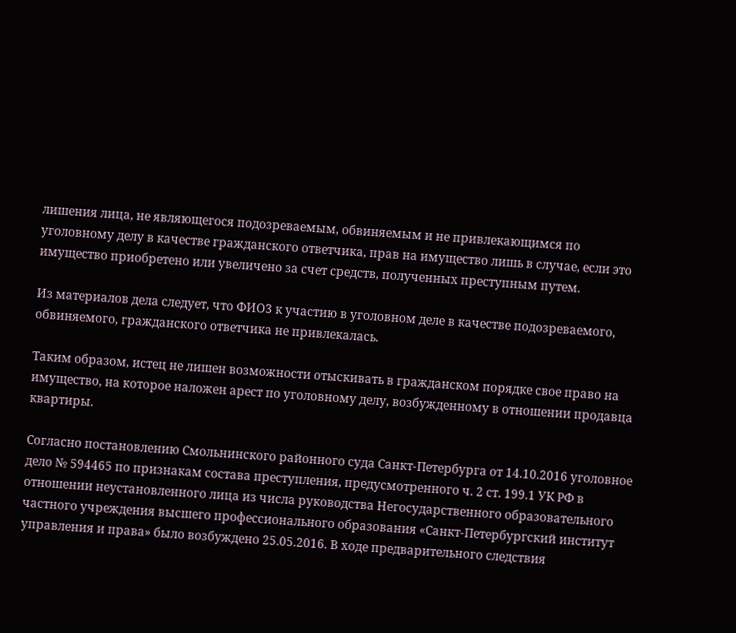лишения лица, не являющегося подозреваемым, обвиняемым и не привлекающимся по уголовному делу в качестве гражданского ответчика, прав на имущество лишь в случае, если это имущество приобретено или увеличено за счет средств, полученных преступным путем.

Из материалов дела следует, что ФИО3 к участию в уголовном деле в качестве подозреваемого, обвиняемого, гражданского ответчика не привлекалась.

Таким образом, истец не лишен возможности отыскивать в гражданском порядке свое право на имущество, на которое наложен арест по уголовному делу, возбужденному в отношении продавца квартиры.

Согласно постановлению Смольнинского районного суда Санкт-Петербурга от 14.10.2016 уголовное дело № 594465 по признакам состава преступления, предусмотренного ч. 2 ст. 199.1 УК РФ в отношении неустановленного лица из числа руководства Негосударственного образовательного частного учреждения высшего профессионального образования «Санкт-Петербургский институт управления и права» было возбуждено 25.05.2016. В ходе предварительного следствия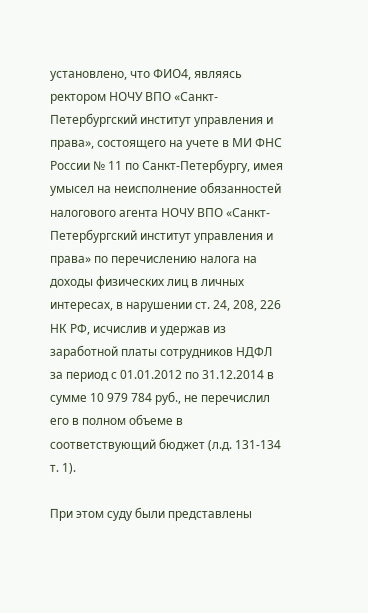установлено, что ФИО4, являясь ректором НОЧУ ВПО «Санкт-Петербургский институт управления и права», состоящего на учете в МИ ФНС России № 11 по Санкт-Петербургу, имея умысел на неисполнение обязанностей налогового агента НОЧУ ВПО «Санкт-Петербургский институт управления и права» по перечислению налога на доходы физических лиц в личных интересах, в нарушении ст. 24, 208, 226 НК РФ, исчислив и удержав из заработной платы сотрудников НДФЛ за период с 01.01.2012 по 31.12.2014 в сумме 10 979 784 руб., не перечислил его в полном объеме в соответствующий бюджет (л.д. 131-134 т. 1).

При этом суду были представлены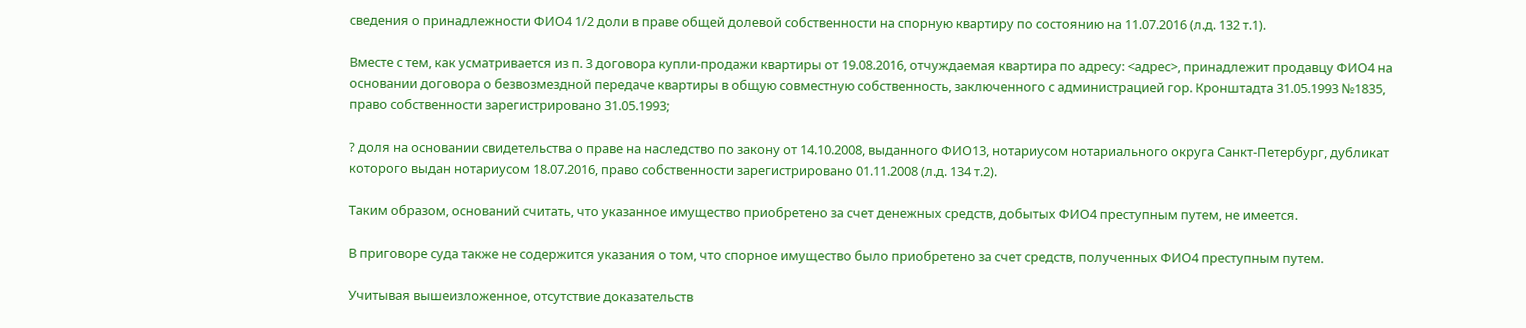сведения о принадлежности ФИО4 1/2 доли в праве общей долевой собственности на спорную квартиру по состоянию на 11.07.2016 (л.д. 132 т.1).

Вместе с тем, как усматривается из п. 3 договора купли-продажи квартиры от 19.08.2016, отчуждаемая квартира по адресу: <адрес>, принадлежит продавцу ФИО4 на основании договора о безвозмездной передаче квартиры в общую совместную собственность, заключенного с администрацией гор. Кронштадта 31.05.1993 №1835, право собственности зарегистрировано 31.05.1993;

? доля на основании свидетельства о праве на наследство по закону от 14.10.2008, выданного ФИО13, нотариусом нотариального округа Санкт-Петербург, дубликат которого выдан нотариусом 18.07.2016, право собственности зарегистрировано 01.11.2008 (л.д. 134 т.2).

Таким образом, оснований считать, что указанное имущество приобретено за счет денежных средств, добытых ФИО4 преступным путем, не имеется.

В приговоре суда также не содержится указания о том, что спорное имущество было приобретено за счет средств, полученных ФИО4 преступным путем.

Учитывая вышеизложенное, отсутствие доказательств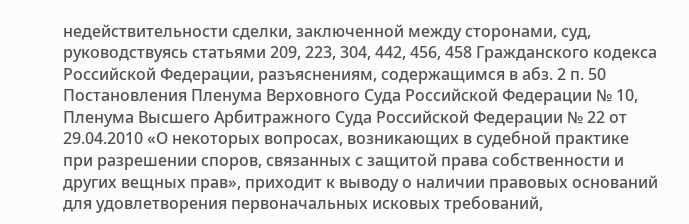недействительности сделки, заключенной между сторонами, суд, руководствуясь статьями 209, 223, 304, 442, 456, 458 Гражданского кодекса Российской Федерации, разъяснениям, содержащимся в абз. 2 п. 50 Постановления Пленума Верховного Суда Российской Федерации № 10, Пленума Высшего Арбитражного Суда Российской Федерации № 22 от 29.04.2010 «О некоторых вопросах, возникающих в судебной практике при разрешении споров, связанных с защитой права собственности и других вещных прав», приходит к выводу о наличии правовых оснований для удовлетворения первоначальных исковых требований,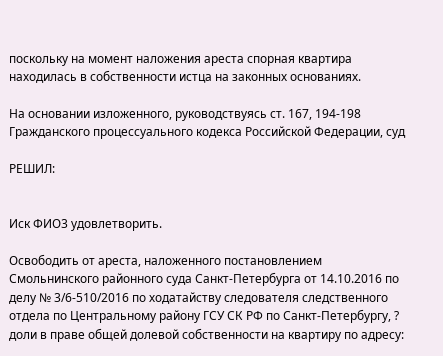поскольку на момент наложения ареста спорная квартира находилась в собственности истца на законных основаниях.

На основании изложенного, руководствуясь ст. 167, 194-198 Гражданского процессуального кодекса Российской Федерации, суд

РЕШИЛ:


Иск ФИО3 удовлетворить.

Освободить от ареста, наложенного постановлением Смольнинского районного суда Санкт-Петербурга от 14.10.2016 по делу № 3/6-510/2016 по ходатайству следователя следственного отдела по Центральному району ГСУ СК РФ по Санкт-Петербургу, ? доли в праве общей долевой собственности на квартиру по адресу: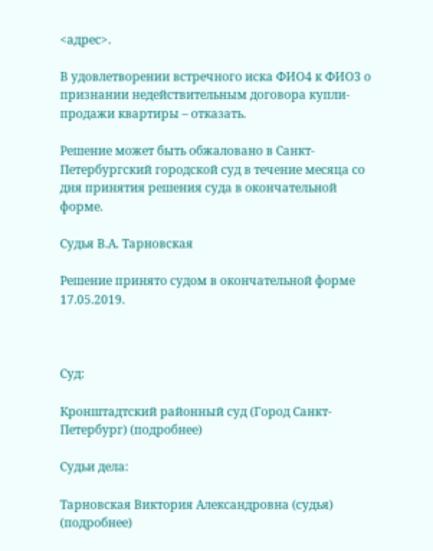<адрес>.

В удовлетворении встречного иска ФИО4 к ФИО3 о признании недействительным договора купли-продажи квартиры – отказать.

Решение может быть обжаловано в Санкт-Петербургский городской суд в течение месяца со дня принятия решения суда в окончательной форме.

Судья В.А. Тарновская

Решение принято судом в окончательной форме 17.05.2019.



Суд:

Кронштадтский районный суд (Город Санкт-Петербург) (подробнее)

Судьи дела:

Тарновская Виктория Александровна (судья) (подробнее)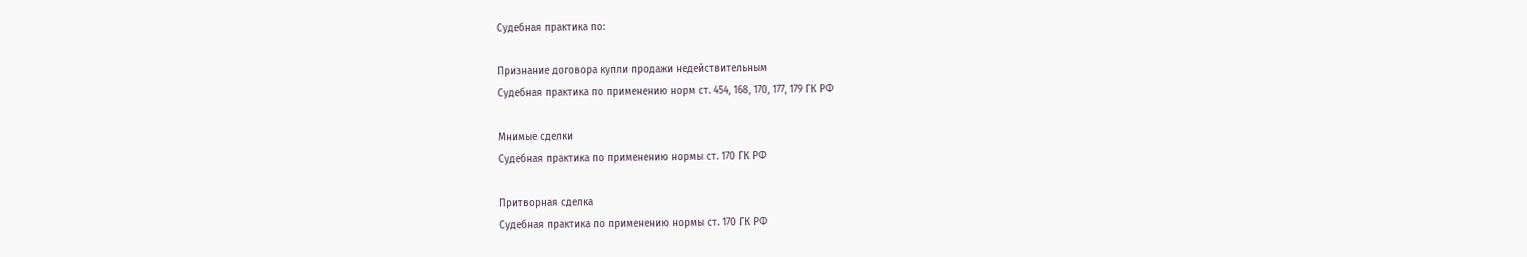Судебная практика по:

Признание договора купли продажи недействительным
Судебная практика по применению норм ст. 454, 168, 170, 177, 179 ГК РФ

Мнимые сделки
Судебная практика по применению нормы ст. 170 ГК РФ

Притворная сделка
Судебная практика по применению нормы ст. 170 ГК РФ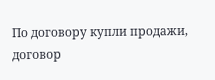По договору купли продажи, договор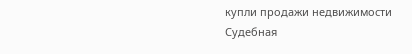купли продажи недвижимости
Судебная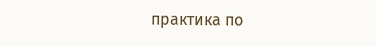практика по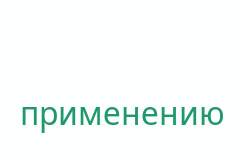применению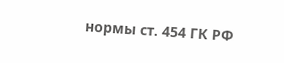нормы ст. 454 ГК РФ